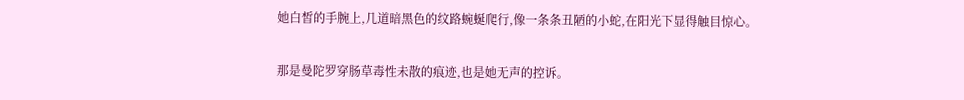她白皙的手腕上,几道暗黑色的纹路蜿蜒爬行,像一条条丑陋的小蛇,在阳光下显得触目惊心。

那是曼陀罗穿肠草毒性未散的痕迹,也是她无声的控诉。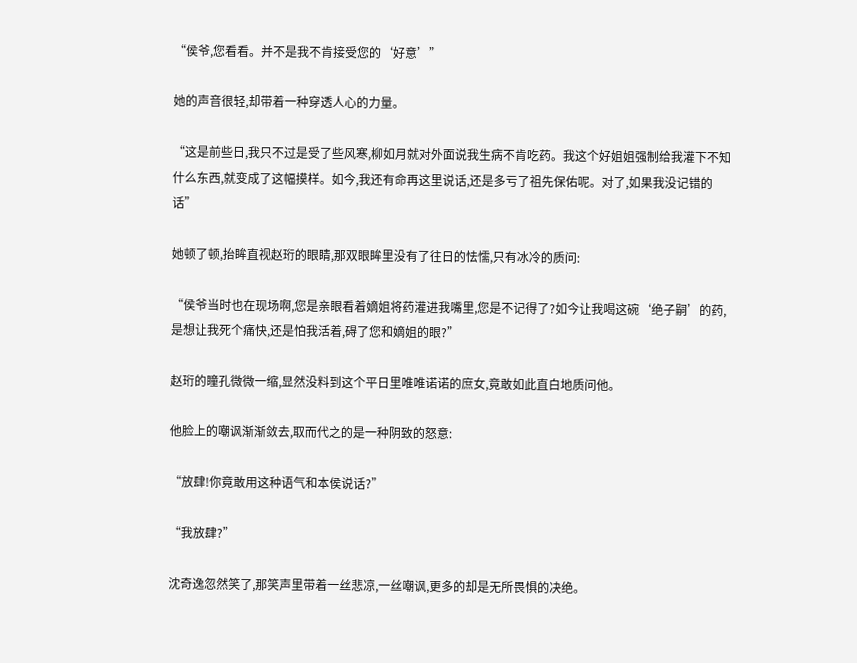“侯爷,您看看。并不是我不肯接受您的‘好意’”

她的声音很轻,却带着一种穿透人心的力量。

“这是前些日,我只不过是受了些风寒,柳如月就对外面说我生病不肯吃药。我这个好姐姐强制给我灌下不知什么东西,就变成了这幅摸样。如今,我还有命再这里说话,还是多亏了祖先保佑呢。对了,如果我没记错的话”

她顿了顿,抬眸直视赵珩的眼睛,那双眼眸里没有了往日的怯懦,只有冰冷的质问:

“侯爷当时也在现场啊,您是亲眼看着嫡姐将药灌进我嘴里,您是不记得了?如今让我喝这碗‘绝子嗣’的药,是想让我死个痛快,还是怕我活着,碍了您和嫡姐的眼?”

赵珩的瞳孔微微一缩,显然没料到这个平日里唯唯诺诺的庶女,竟敢如此直白地质问他。

他脸上的嘲讽渐渐敛去,取而代之的是一种阴致的怒意:

“放肆!你竟敢用这种语气和本侯说话?”

“我放肆?”

沈奇逸忽然笑了,那笑声里带着一丝悲凉,一丝嘲讽,更多的却是无所畏惧的决绝。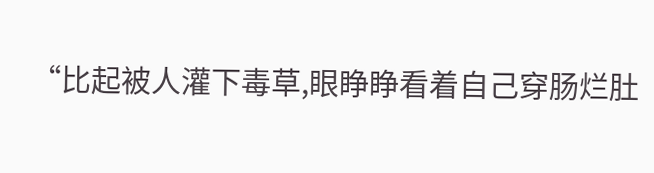“比起被人灌下毒草,眼睁睁看着自己穿肠烂肚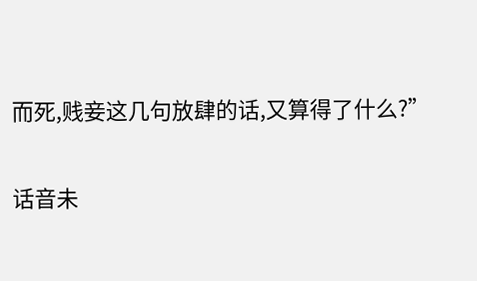而死,贱妾这几句放肆的话,又算得了什么?”

话音未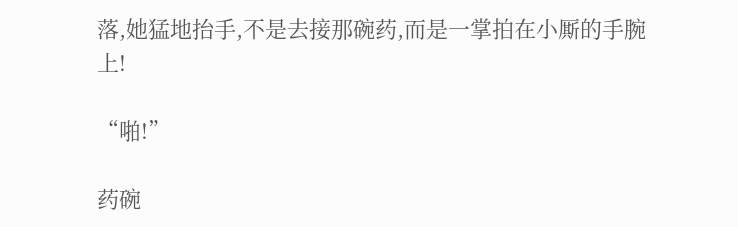落,她猛地抬手,不是去接那碗药,而是一掌拍在小厮的手腕上!

“啪!”

药碗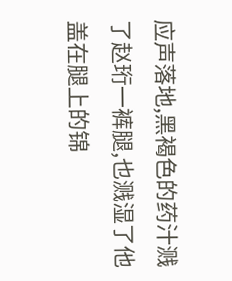应声落地,黑褐色的药汁溅了赵珩一裤腿,也溅湿了他盖在腿上的锦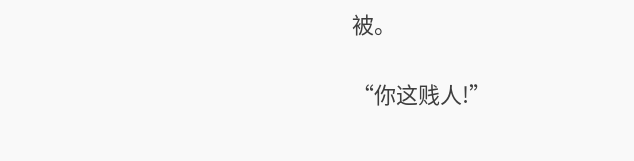被。

“你这贱人!”